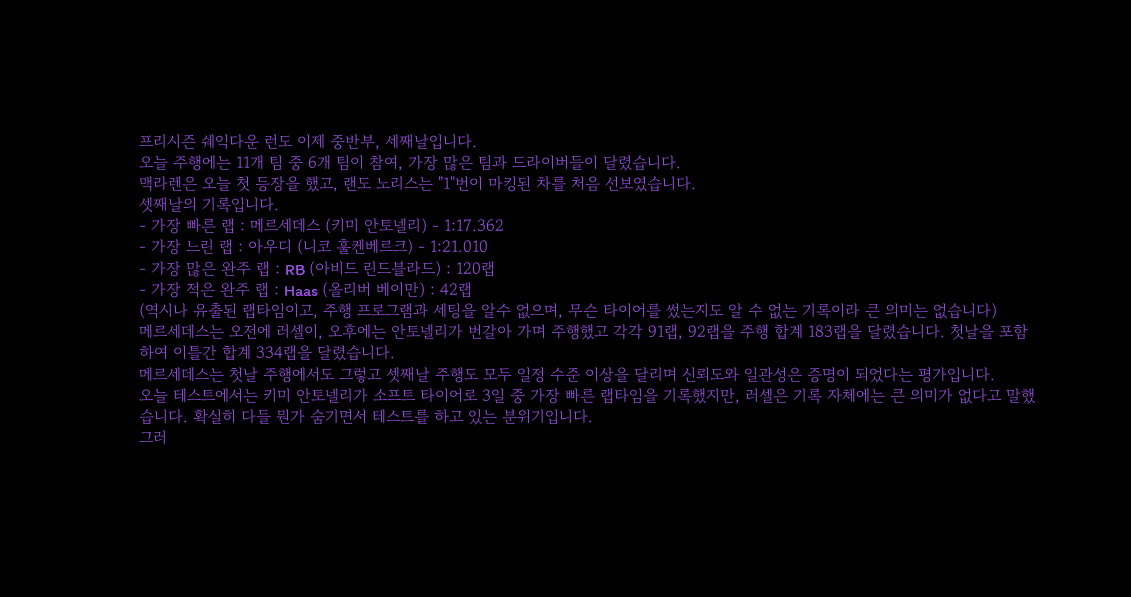프리시즌 쉐익다운 런도 이제 중반부, 세째날입니다.
오늘 주행에는 11개 팀 중 6개 팀이 참여, 가장 많은 팀과 드라이버들이 달렸습니다.
맥라렌은 오늘 첫 등장을 했고, 랜도 노리스는 "1"번이 마킹된 차를 처음 선보였습니다.
셋째날의 기록입니다.
- 가장 빠른 랩 : 메르세데스 (키미 안토넬리) - 1:17.362
- 가장 느린 랩 : 아우디 (니코 훌켄베르크) - 1:21.010
- 가장 많은 완주 랩 : RB (아비드 린드블라드) : 120랩
- 가장 적은 완주 랩 : Haas (올리버 베이만) : 42랩
(역시나 유출된 랩타임이고, 주행 프로그램과 세팅을 알수 없으며, 무슨 타이어를 썼는지도 알 수 없는 기록이라 큰 의미는 없습니다)
메르세데스는 오전에 러셀이, 오후에는 안토넬리가 번갈아 가며 주행했고 각각 91랩, 92랩을 주행 합계 183랩을 달렸습니다. 첫날을 포함하여 이틀간 합계 334랩을 달렸습니다.
메르세데스는 첫날 주행에서도 그렇고 셋째날 주행도 모두 일정 수준 이상을 달리며 신뢰도와 일관성은 증명이 되었다는 평가입니다.
오늘 테스트에서는 키미 안토넬리가 소프트 타이어로 3일 중 가장 빠른 랩타임을 기록했지만, 러셀은 기록 자체에는 큰 의미가 없다고 말했습니다. 확실히 다들 뭔가 숨기면서 테스트를 하고 있는 분위기입니다.
그러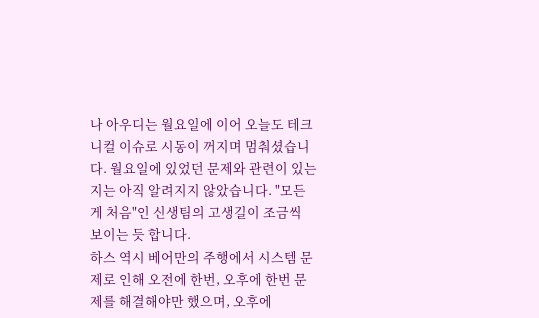나 아우디는 월요일에 이어 오늘도 테크니컬 이슈로 시동이 꺼지며 멈춰셨습니다. 월요일에 있었던 문제와 관련이 있는지는 아직 알려지지 않았습니다. "모든게 처음"인 신생팀의 고생길이 조금씩 보이는 듯 합니다.
하스 역시 베어만의 주행에서 시스템 문제로 인해 오전에 한번, 오후에 한번 문제를 해결해야만 했으며, 오후에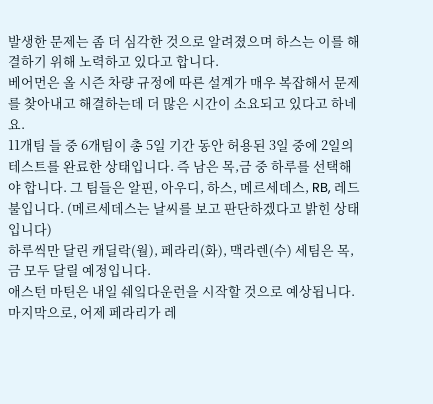발생한 문제는 좀 더 심각한 것으로 알려졌으며 하스는 이를 해결하기 위해 노력하고 있다고 합니다.
베어먼은 올 시즌 차량 규정에 따른 설계가 매우 복잡해서 문제를 찾아내고 해결하는데 더 많은 시간이 소요되고 있다고 하네요.
11개팀 들 중 6개팀이 총 5일 기간 동안 허용된 3일 중에 2일의 테스트를 완료한 상태입니다. 즉 남은 목,금 중 하루를 선택해야 합니다. 그 팀들은 알핀, 아우디, 하스, 메르세데스, RB, 레드불입니다. (메르세데스는 날씨를 보고 판단하겠다고 밝힌 상태입니다)
하루씩만 달린 캐딜락(월), 페라리(화), 맥라렌(수) 세팀은 목,금 모두 달릴 예정입니다.
애스턴 마틴은 내일 쉐잌다운런을 시작할 것으로 예상됩니다.
마지막으로, 어제 페라리가 레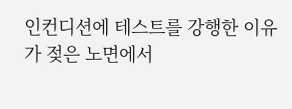인컨디션에 테스트를 강행한 이유가 젖은 노면에서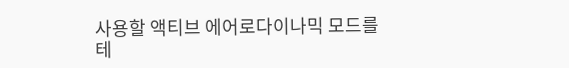사용할 액티브 에어로다이나믹 모드를 테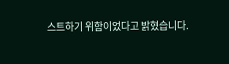스트하기 위함이었다고 밝혔습니다.